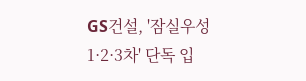GS건설, '잠실우성1·2·3차' 단독 입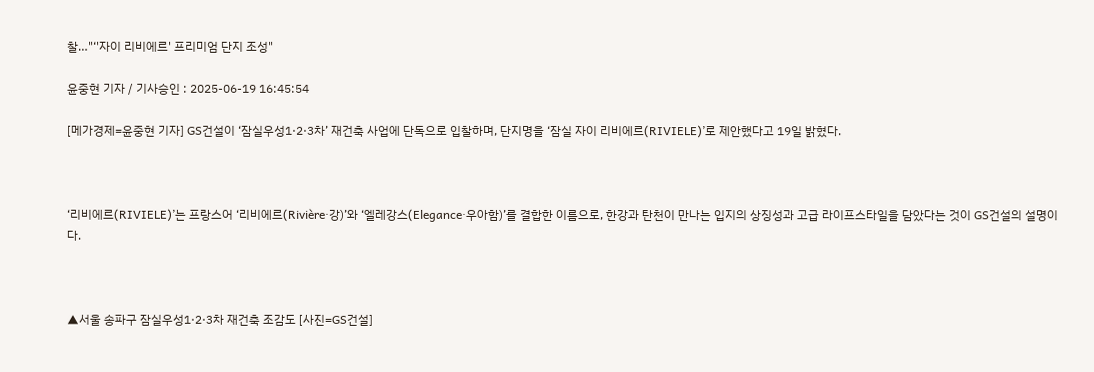찰…"‘'자이 리비에르' 프리미엄 단지 조성"

윤중현 기자 / 기사승인 : 2025-06-19 16:45:54

[메가경제=윤중현 기자] GS건설이 ‘잠실우성1·2·3차’ 재건축 사업에 단독으로 입찰하며, 단지명을 ‘잠실 자이 리비에르(RIVIELE)’로 제안했다고 19일 밝혔다.



‘리비에르(RIVIELE)’는 프랑스어 ‘리비에르(Rivière·강)’와 ‘엘레강스(Elegance·우아함)’를 결합한 이름으로, 한강과 탄천이 만나는 입지의 상징성과 고급 라이프스타일을 담았다는 것이 GS건설의 설명이다.



▲서울 송파구 잠실우성1·2·3차 재건축 조감도 [사진=GS건설]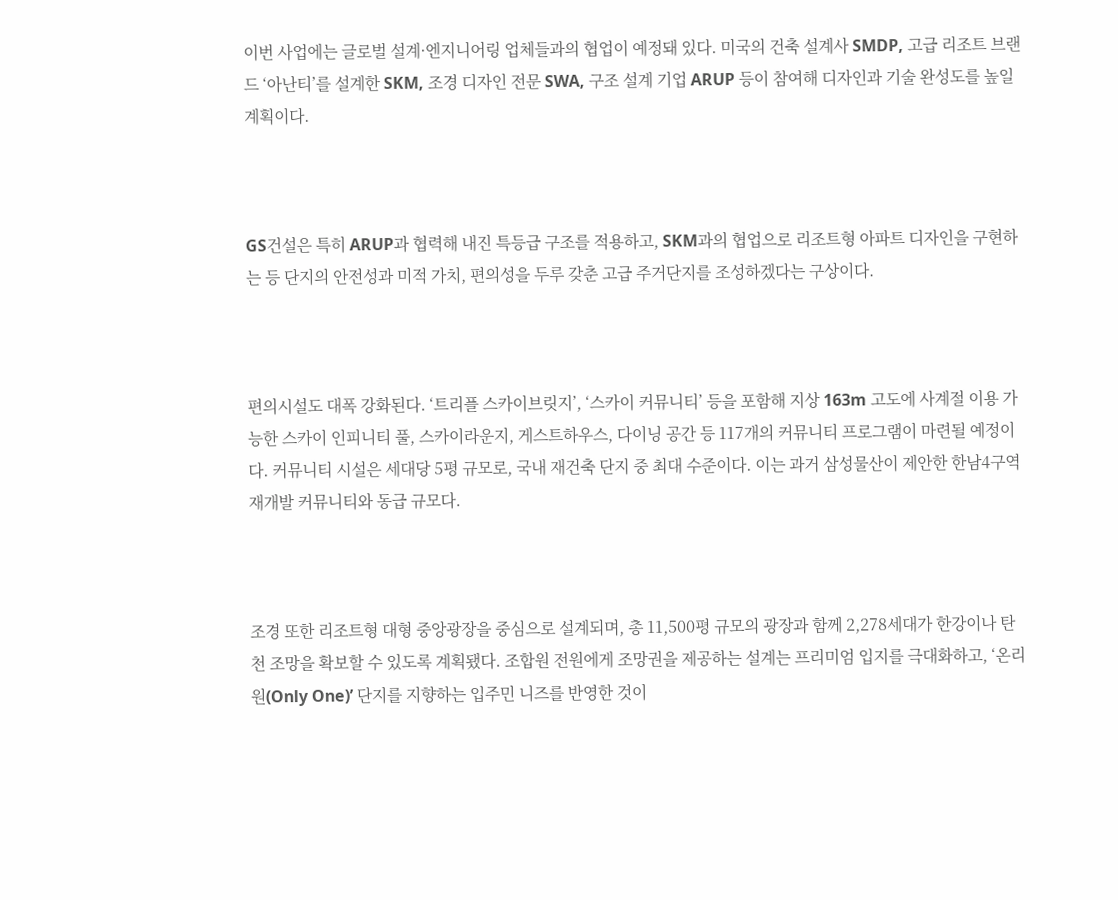이번 사업에는 글로벌 설계·엔지니어링 업체들과의 협업이 예정돼 있다. 미국의 건축 설계사 SMDP, 고급 리조트 브랜드 ‘아난티’를 설계한 SKM, 조경 디자인 전문 SWA, 구조 설계 기업 ARUP 등이 참여해 디자인과 기술 완성도를 높일 계획이다.



GS건설은 특히 ARUP과 협력해 내진 특등급 구조를 적용하고, SKM과의 협업으로 리조트형 아파트 디자인을 구현하는 등 단지의 안전성과 미적 가치, 편의성을 두루 갖춘 고급 주거단지를 조성하겠다는 구상이다.



편의시설도 대폭 강화된다. ‘트리플 스카이브릿지’, ‘스카이 커뮤니티’ 등을 포함해 지상 163m 고도에 사계절 이용 가능한 스카이 인피니티 풀, 스카이라운지, 게스트하우스, 다이닝 공간 등 117개의 커뮤니티 프로그램이 마련될 예정이다. 커뮤니티 시설은 세대당 5평 규모로, 국내 재건축 단지 중 최대 수준이다. 이는 과거 삼성물산이 제안한 한남4구역 재개발 커뮤니티와 동급 규모다.



조경 또한 리조트형 대형 중앙광장을 중심으로 설계되며, 총 11,500평 규모의 광장과 함께 2,278세대가 한강이나 탄천 조망을 확보할 수 있도록 계획됐다. 조합원 전원에게 조망권을 제공하는 설계는 프리미엄 입지를 극대화하고, ‘온리 원(Only One)’ 단지를 지향하는 입주민 니즈를 반영한 것이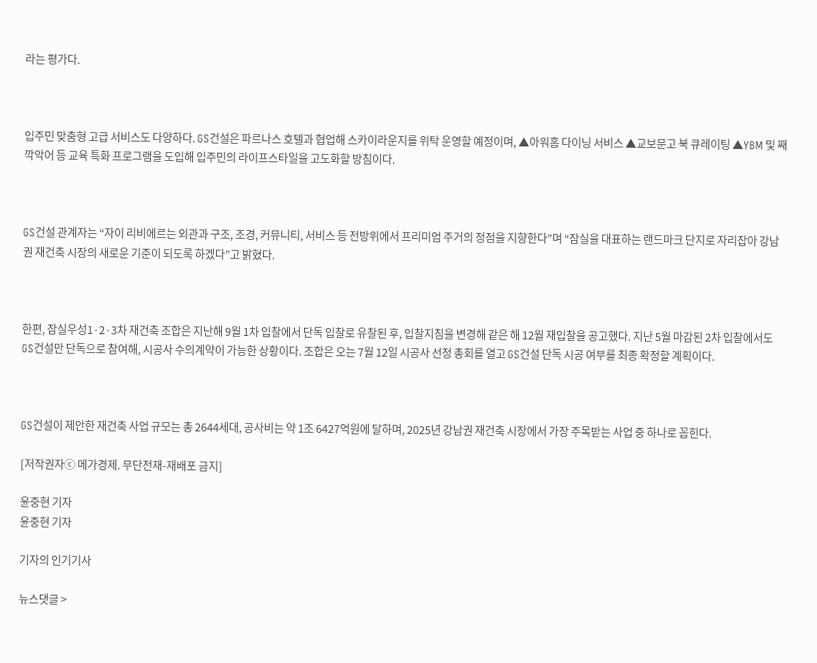라는 평가다.



입주민 맞춤형 고급 서비스도 다양하다. GS건설은 파르나스 호텔과 협업해 스카이라운지를 위탁 운영할 예정이며, ▲아워홈 다이닝 서비스 ▲교보문고 북 큐레이팅 ▲YBM 및 째깍악어 등 교육 특화 프로그램을 도입해 입주민의 라이프스타일을 고도화할 방침이다.



GS건설 관계자는 “자이 리비에르는 외관과 구조, 조경, 커뮤니티, 서비스 등 전방위에서 프리미엄 주거의 정점을 지향한다”며 “잠실을 대표하는 랜드마크 단지로 자리잡아 강남권 재건축 시장의 새로운 기준이 되도록 하겠다”고 밝혔다.



한편, 잠실우성1·2·3차 재건축 조합은 지난해 9월 1차 입찰에서 단독 입찰로 유찰된 후, 입찰지침을 변경해 같은 해 12월 재입찰을 공고했다. 지난 5월 마감된 2차 입찰에서도 GS건설만 단독으로 참여해, 시공사 수의계약이 가능한 상황이다. 조합은 오는 7월 12일 시공사 선정 총회를 열고 GS건설 단독 시공 여부를 최종 확정할 계획이다.



GS건설이 제안한 재건축 사업 규모는 총 2644세대, 공사비는 약 1조 6427억원에 달하며, 2025년 강남권 재건축 시장에서 가장 주목받는 사업 중 하나로 꼽힌다.

[저작권자ⓒ 메가경제. 무단전재-재배포 금지]

윤중현 기자
윤중현 기자

기자의 인기기사

뉴스댓글 >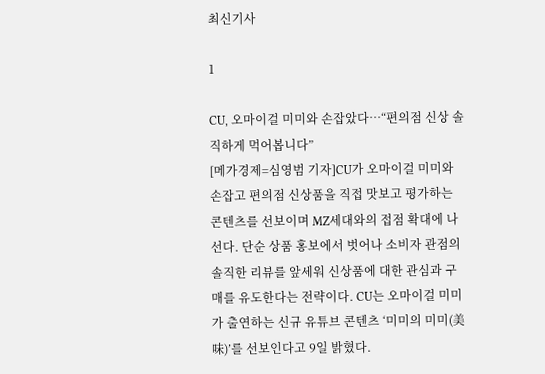최신기사

1

CU, 오마이걸 미미와 손잡았다…“편의점 신상 솔직하게 먹어봅니다”
[메가경제=심영범 기자]CU가 오마이걸 미미와 손잡고 편의점 신상품을 직접 맛보고 평가하는 콘텐츠를 선보이며 MZ세대와의 접점 확대에 나선다. 단순 상품 홍보에서 벗어나 소비자 관점의 솔직한 리뷰를 앞세워 신상품에 대한 관심과 구매를 유도한다는 전략이다. CU는 오마이걸 미미가 출연하는 신규 유튜브 콘텐츠 ‘미미의 미미(美味)’를 선보인다고 9일 밝혔다.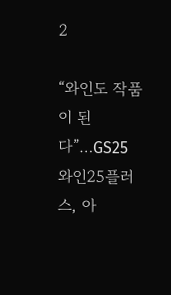2

“와인도 작품이 된다”…GS25 와인25플러스, 아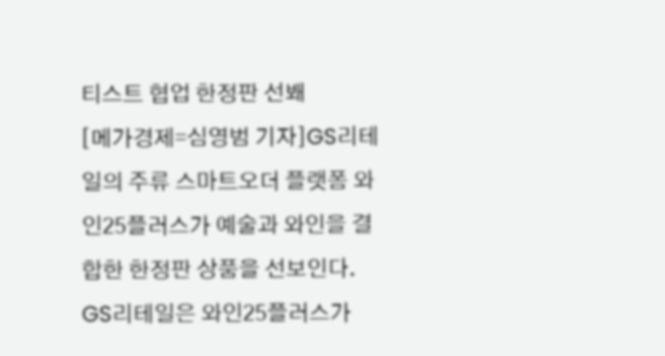티스트 협업 한정판 선봬
[메가경제=심영범 기자]GS리테일의 주류 스마트오더 플랫폼 와인25플러스가 예술과 와인을 결합한 한정판 상품을 선보인다. GS리테일은 와인25플러스가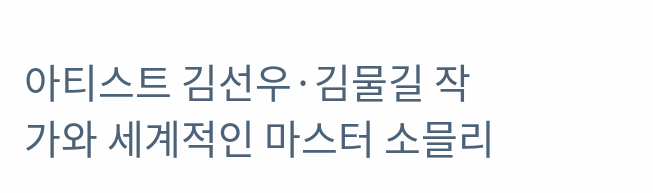아티스트 김선우·김물길 작가와 세계적인 마스터 소믈리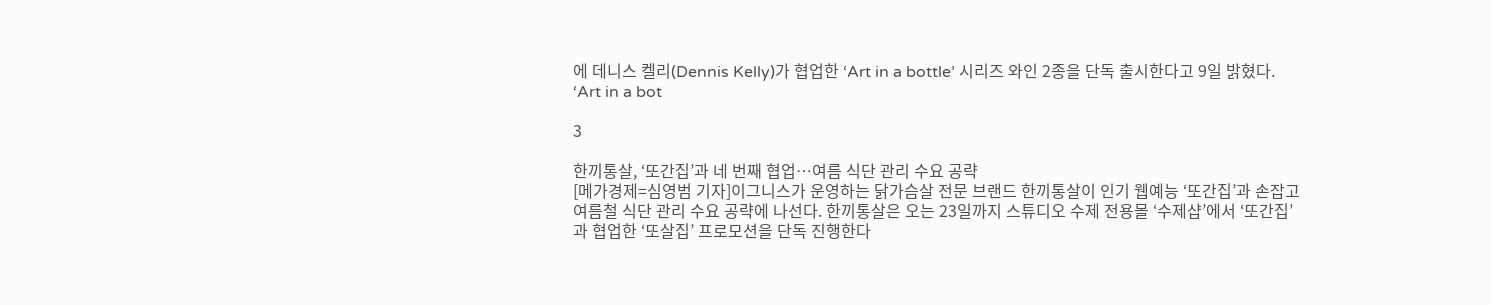에 데니스 켈리(Dennis Kelly)가 협업한 ‘Art in a bottle’ 시리즈 와인 2종을 단독 출시한다고 9일 밝혔다. ‘Art in a bot

3

한끼통살, ‘또간집’과 네 번째 협업…여름 식단 관리 수요 공략
[메가경제=심영범 기자]이그니스가 운영하는 닭가슴살 전문 브랜드 한끼통살이 인기 웹예능 ‘또간집’과 손잡고 여름철 식단 관리 수요 공략에 나선다. 한끼통살은 오는 23일까지 스튜디오 수제 전용몰 ‘수제샵’에서 ‘또간집’과 협업한 ‘또살집’ 프로모션을 단독 진행한다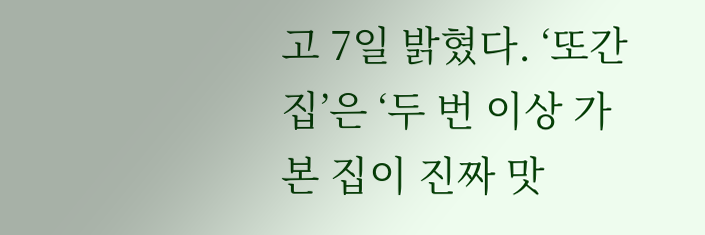고 7일 밝혔다. ‘또간집’은 ‘두 번 이상 가본 집이 진짜 맛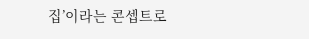집’이라는 콘셉트로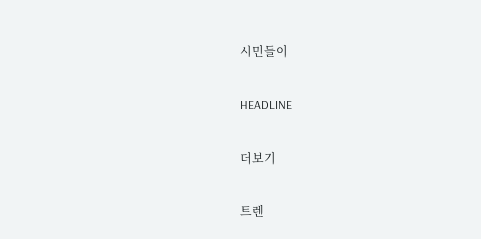시민들이

HEADLINE

더보기

트렌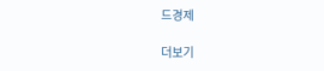드경제

더보기